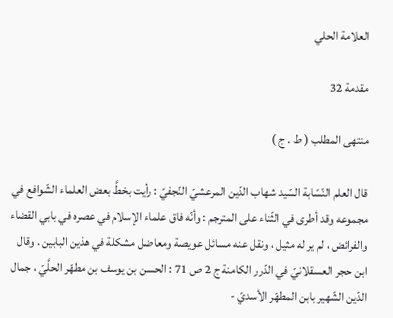العلامة الحلي

مقدمة 32

منتهى المطلب ( ط . ج )

قال العلم النّسّابة السّيد شهاب الدّين المرعشيّ النّجفيّ : رأيت بخطَّ بعض العلماء الشّوافع في مجموعه وقد أطرى في الثّناء على المترجم : وأنّه فاق علماء الإسلام في عصره في بابي القضاء والفرائض ، لم ير له مثيل ، ونقل عنه مسائل عويصة ومعاضل مشكلة في هذين البابين . وقال ابن حجر العسقلانيّ في الدّرر الكامنة ج 2 ص 71 : الحسن بن يوسف بن مطهّر الحلَّيّ ، جمال الدّين الشّهير بابن المطهّر الأسديّ -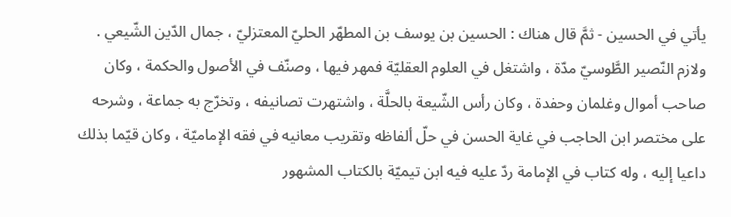يأتي في الحسين - ثمَّ قال هناك : الحسين بن يوسف بن المطهّر الحليّ المعتزليّ ، جمال الدّين الشّيعي . ولازم النّصير الطَّوسيّ مدّة ، واشتغل في العلوم العقليّة فمهر فيها ، وصنّف في الأصول والحكمة ، وكان صاحب أموال وغلمان وحفدة ، وكان رأس الشّيعة بالحلَّة ، واشتهرت تصانيفه ، وتخرّج به جماعة ، وشرحه على مختصر ابن الحاجب في غاية الحسن في حلّ ألفاظه وتقريب معانيه في فقه الإماميّة ، وكان قيّما بذلك داعيا إليه ، وله كتاب في الإمامة ردّ عليه فيه ابن تيميّة بالكتاب المشهور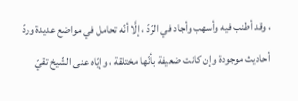، وقد أطنب فيه وأسهب وأجاد في الرّدّ ، إلَّا أنّه تحامل في مواضع عديدة وردّ أحاديث موجودة وإن كانت ضعيفة بأنّها مختلقة ، وإيّاه عنى الشّيخ تقيّ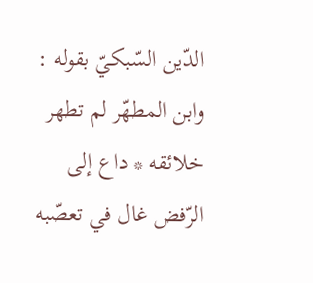الدّين السّبكيّ بقوله : وابن المطهّر لم تطهر خلائقه * داع إلى الرّفض غال في تعصّبه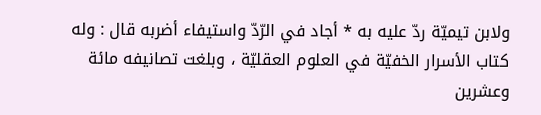ولابن تيميّة ردّ عليه به * أجاد في الرّدّ واستيفاء أضربه قال : وله كتاب الأسرار الخفيّة في العلوم العقليّة ، وبلغت تصانيفه مائة وعشرين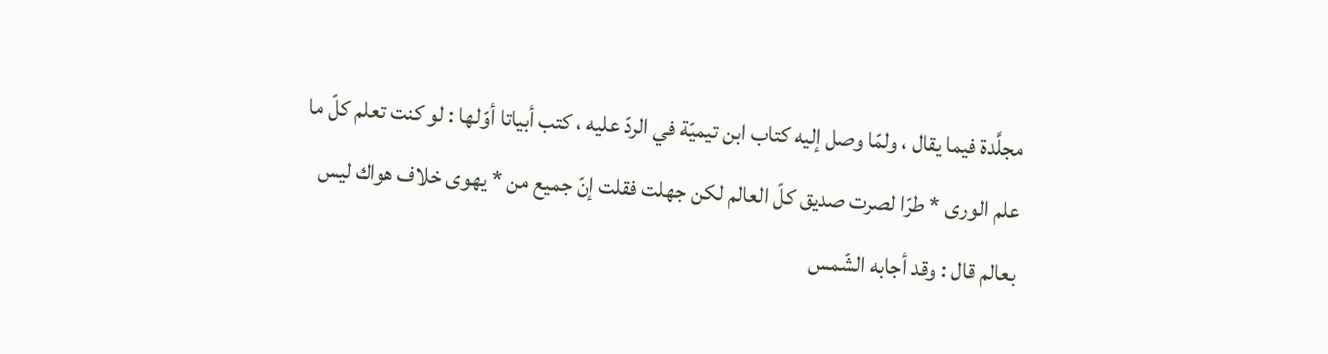مجلَّدة فيما يقال ، ولمّا وصل إليه كتاب ابن تيميّة في الردّ عليه ، كتب أبياتا أوّلها : لو كنت تعلم كلّ ما علم الورى * طرّا لصرت صديق كلّ العالم لكن جهلت فقلت إنّ جميع من * يهوى خلاف هواك ليس بعالم قال : وقد أجابه الشّمس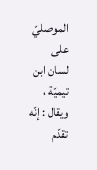الموصليّ على لسان ابن تيميّة ، ويقال : إنّه تقدّم